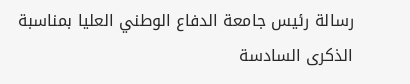رسالة رئيس جامعة الدفاع الوطني العليا بمناسبة الذكرى السادسة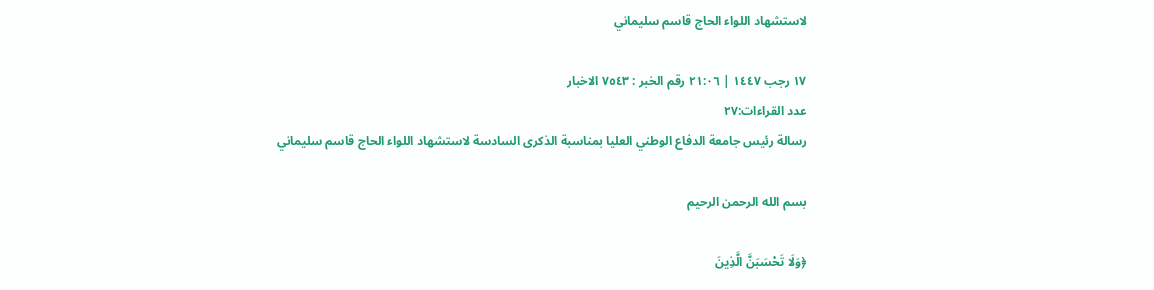لاستشهاد اللواء الحاج قاسم سليماني

١٧ رجب ١٤٤٧ | ٢١:٠٦ رقم الخبر : ۷٥٤٣ الاخبار
عدد القراءات:٢۷
رسالة رئيس جامعة الدفاع الوطني العليا بمناسبة الذكرى السادسة لاستشهاد اللواء الحاج قاسم سليماني

بسم الله الرحمن الرحيم

﴿وَلَا تَحْسَبَنَّ الَّذِينَ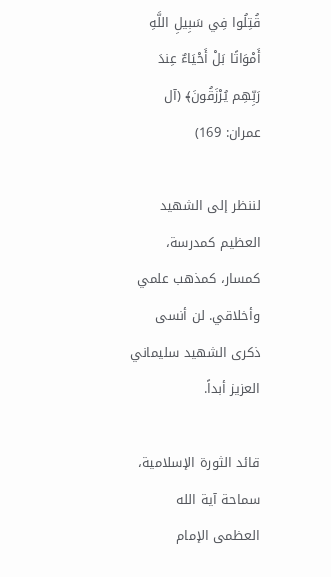قُتِلُوا فِي سَبِيلِ اللَّهِ أَمْوَاتًا بَلْ أَحْيَاءٌ عِندَ رَبِّهِم يُرْزَقُونَ﴾ (آل عمران: 169)

لننظر إلى الشهيد العظيم كمدرسة، كمسار، كمذهب علمي وأخلاقي. لن أنسى ذكرى الشهيد سليماني العزيز أبداً.

قائد الثورة الإسلامية، سماحة آية الله العظمى الإمام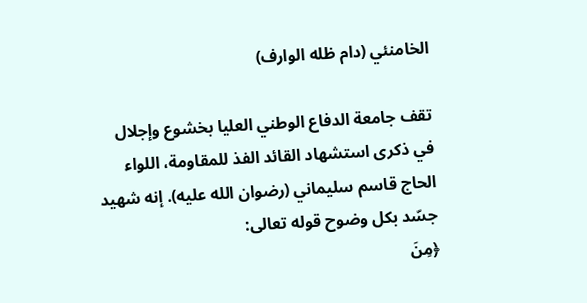الخامنئي (دام ظله الوارف)

تقف جامعة الدفاع الوطني العليا بخشوع وإجلال في ذكرى استشهاد القائد الفذ للمقاومة، اللواء الحاج قاسم سليماني (رضوان الله عليه). إنه شهيد جسّد بكل وضوح قوله تعالى:
﴿مِنَ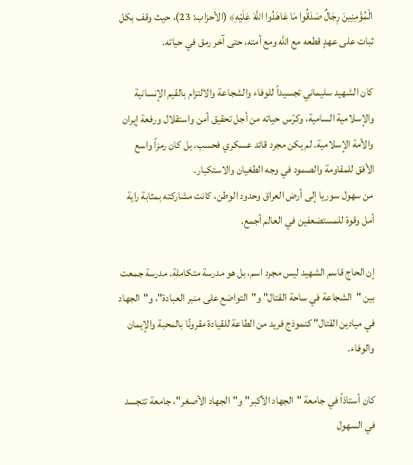الْمُؤْمِنِينَ رِجَالٌ صَدَقُوا مَا عَاهَدُوا اللَّهَ عَلَيْهِ﴾ (الأحزاب: 23)، حيث وقف بكل ثبات على عهدٍ قطعه مع الله ومع أمته، حتى آخر رمق في حياته.

كان الشهيد سليماني تجسيداً للوفاء والشجاعة والالتزام بالقيم الإنسانية والإسلامية السامية، وكرّس حياته من أجل تحقيق أمن واستقلال ورفعة إيران والأمة الإسلامية. لم يكن مجرد قائد عسكري فحسب، بل كان رمزاً واسع الأفق للمقاومة والصمود في وجه الطغيان والاستكبار.
من سهول سوريا إلى أرض العراق وحدود الوطن، كانت مشاركته بمثابة راية أمل وقوة للمستضعفين في العالم أجمع.

إن الحاج قاسم الشهيد ليس مجرد اسم، بل هو مدرسة متكاملة. مدرسة جمعت بين "الشجاعة في ساحة القتال" و"التواضع على منبر العبادة"، و"الجهاد في ميادين القتال" كنموذج فريد من الطاعة للقيادة مقرونًا بالمحبة والإيمان والوفاء.

كان أستاذاً في جامعة "الجهاد الأكبر" و"الجهاد الأصغر"، جامعة تتجسد في السهول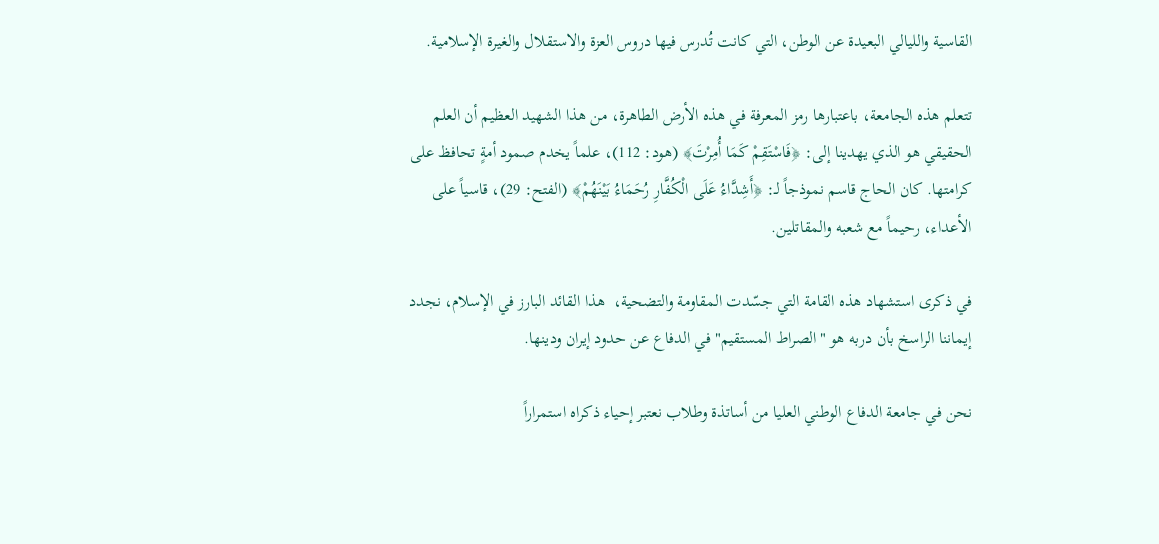القاسية والليالي البعيدة عن الوطن، التي كانت تُدرس فيها دروس العزة والاستقلال والغيرة الإسلامية.

تتعلم هذه الجامعة، باعتبارها رمز المعرفة في هذه الأرض الطاهرة، من هذا الشهيد العظيم أن العلم الحقيقي هو الذي يهدينا إلى: ﴿فَاسْتَقِمْ كَمَا أُمِرْتَ﴾ (هود: 112)، علماً يخدم صمود أمةٍ تحافظ على كرامتها. كان الحاج قاسم نموذجاً لـ: ﴿أَشِدَّاءُ عَلَى الْكُفَّارِ رُحَمَاءُ بَيْنَهُمْ﴾ (الفتح: 29)، قاسياً على الأعداء، رحيماً مع شعبه والمقاتلين.

في ذكرى استشهاد هذه القامة التي جسّدت المقاومة والتضحية،  هذا القائد البارز في الإسلام، نجدد إيماننا الراسخ بأن دربه هو "الصراط المستقيم" في الدفاع عن حدود إيران ودينها.

نحن في جامعة الدفاع الوطني العليا من أساتذة وطلاب نعتبر إحياء ذكراه استمراراً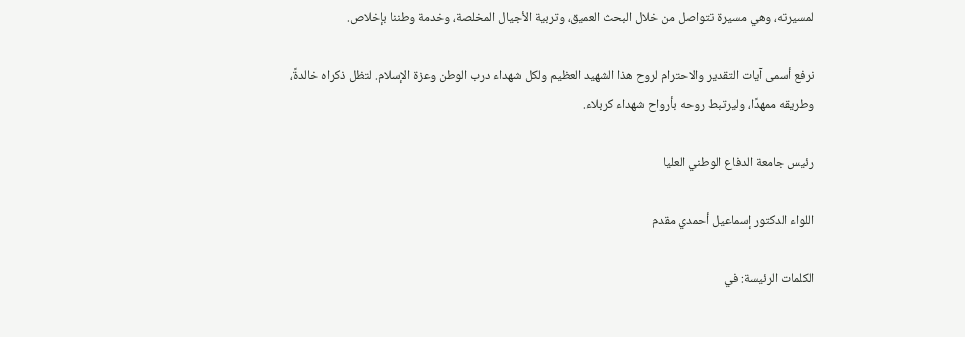لمسيرته، وهي مسيرة تتواصل من خلال البحث العميق، وتربية الأجيال المخلصة، وخدمة وطننا بإخلاص.

نرفع أسمى آيات التقدير والاحترام لروح هذا الشهيد العظيم ولكل شهداء درب الوطن وعزة الإسلام. لتظل ذكراه خالدةً، وطريقه ممهدًا، وليرتبط روحه بأرواح شهداء كربلاء.

رئيس جامعة الدفاع الوطني العليا

اللواء الدكتور إسماعيل أحمدي مقدم

الکلمات الرئيسة: في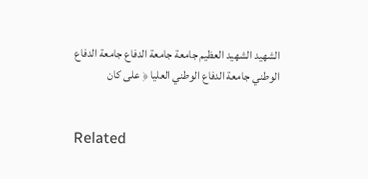الشهيد الشهيد العظيم جامعة جامعة الدفاع جامعة الدفاع الوطني جامعة الدفاع الوطني العليا ﴿ على كان


Related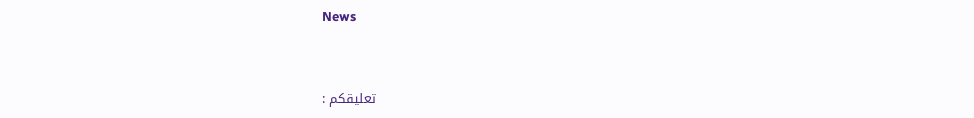News


تعليقكم :